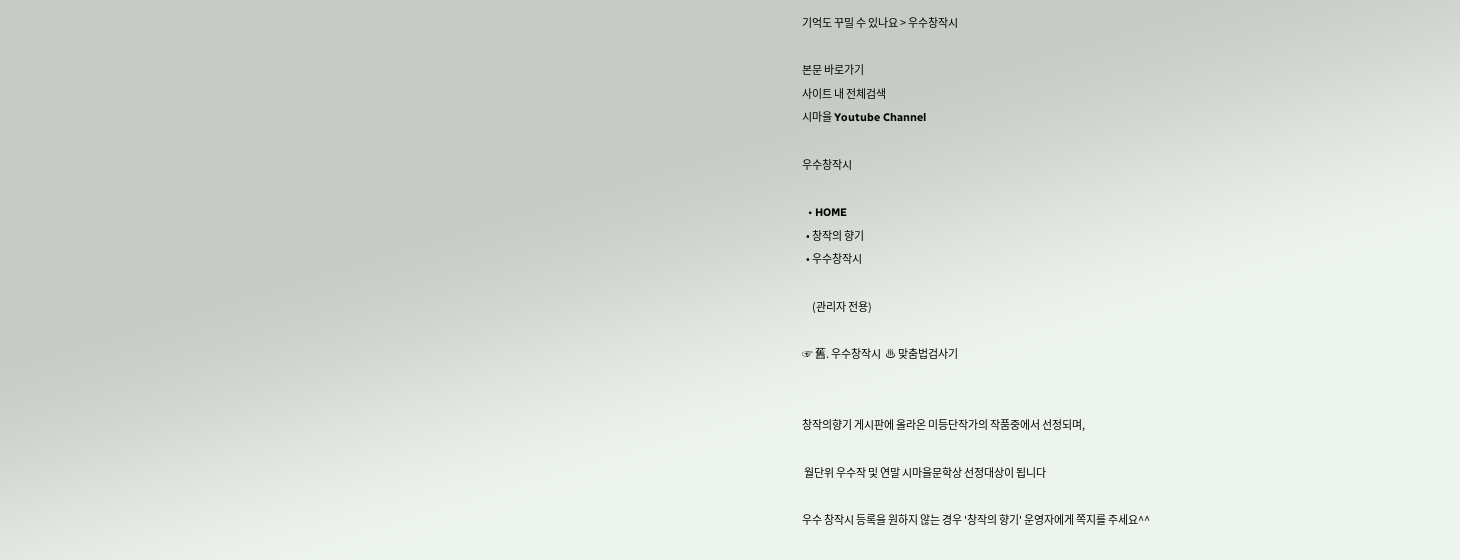기억도 꾸밀 수 있나요 > 우수창작시

본문 바로가기
사이트 내 전체검색
시마을 Youtube Channel

우수창작시

  • HOME
  • 창작의 향기
  • 우수창작시

     (관리자 전용)

☞ 舊. 우수창작시  ♨ 맞춤법검사기


창작의향기 게시판에 올라온 미등단작가의 작품중에서 선정되며,

 월단위 우수작 및 연말 시마을문학상 선정대상이 됩니다

우수 창작시 등록을 원하지 않는 경우 '창작의 향기' 운영자에게 쪽지를 주세요^^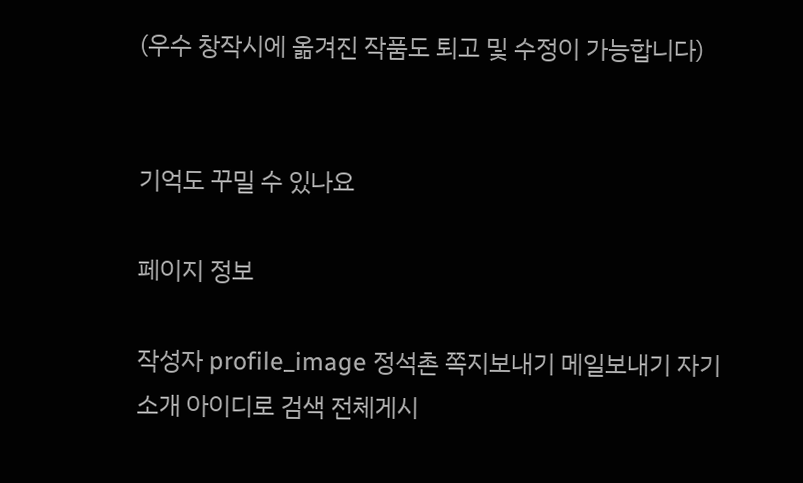(우수 창작시에 옮겨진 작품도 퇴고 및 수정이 가능합니다)


기억도 꾸밀 수 있나요

페이지 정보

작성자 profile_image 정석촌 쪽지보내기 메일보내기 자기소개 아이디로 검색 전체게시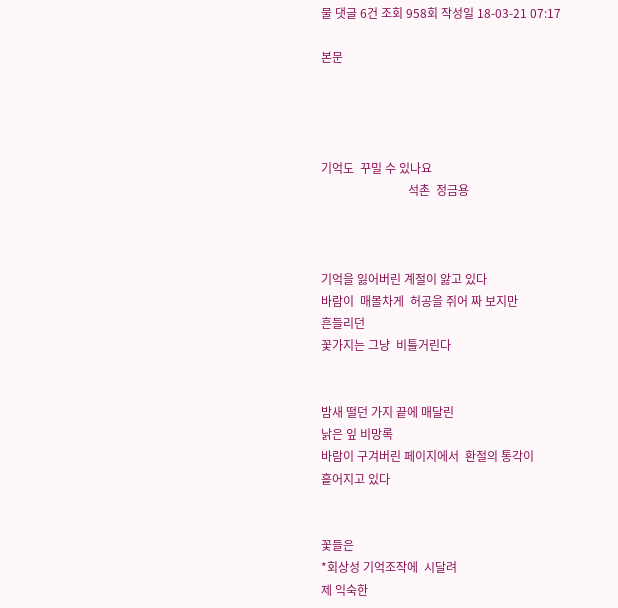물 댓글 6건 조회 958회 작성일 18-03-21 07:17

본문




기억도  꾸밀 수 있나요
                             석촌  정금용



기억을 잃어버린 계절이 앓고 있다
바람이  매몰차게  허공을 쥐어 짜 보지만
흔들리던
꽃가지는 그냥  비틀거린다


밤새 떨던 가지 끝에 매달린
낡은 잎 비망록
바람이 구겨버린 페이지에서  환절의 통각이
흩어지고 있다


꽃들은
*회상성 기억조작에  시달려
제 익숙한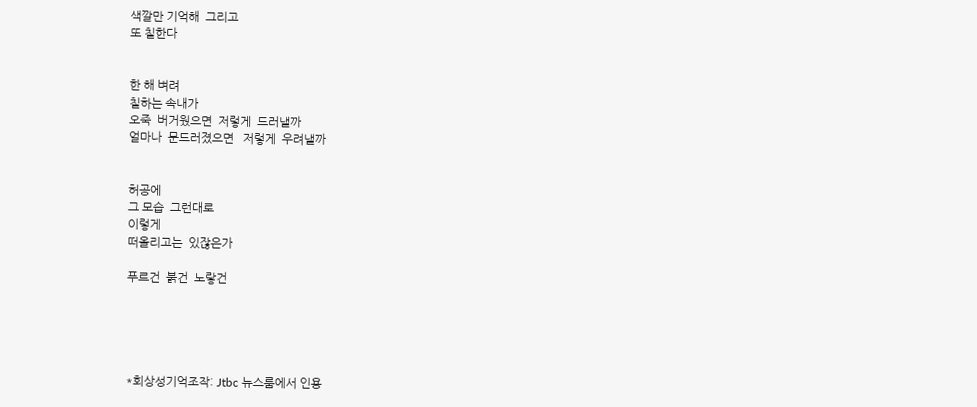색깔만 기억해  그리고
또 칠한다


한 해 벼려
칠하는 속내가
오죽  버거웠으면  저렇게  드러낼까
얼마나  문드러졌으면   저렇게  우려낼까


허공에
그 모습  그런대로
이렇게
떠올리고는  있잖은가

푸르건  붉건  노랗건





*회상성기억조작: Jtbc 뉴스룸에서 인용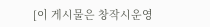[이 게시물은 창작시운영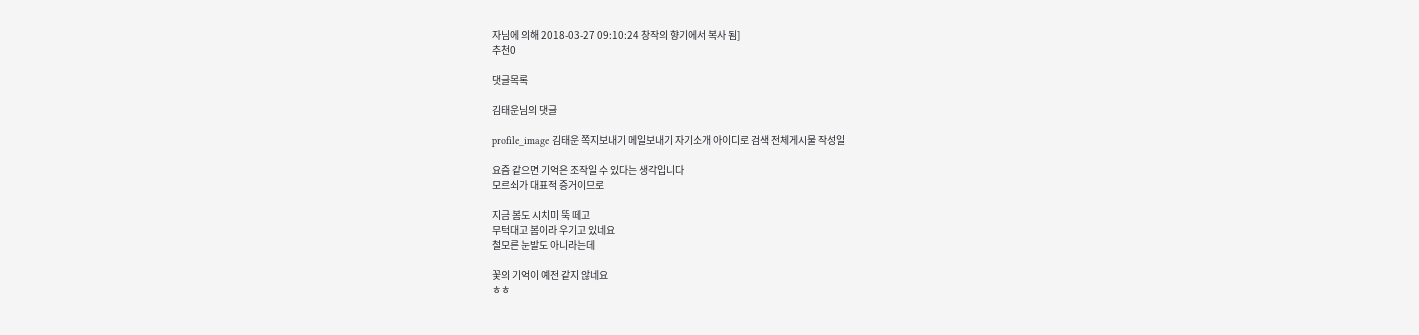자님에 의해 2018-03-27 09:10:24 창작의 향기에서 복사 됨]
추천0

댓글목록

김태운님의 댓글

profile_image 김태운 쪽지보내기 메일보내기 자기소개 아이디로 검색 전체게시물 작성일

요즘 같으면 기억은 조작일 수 있다는 생각입니다
모르쇠가 대표적 증거이므로

지금 봄도 시치미 뚝 떼고
무턱대고 봄이라 우기고 있네요
철모른 눈발도 아니라는데

꽃의 기억이 예전 같지 않네요
ㅎㅎ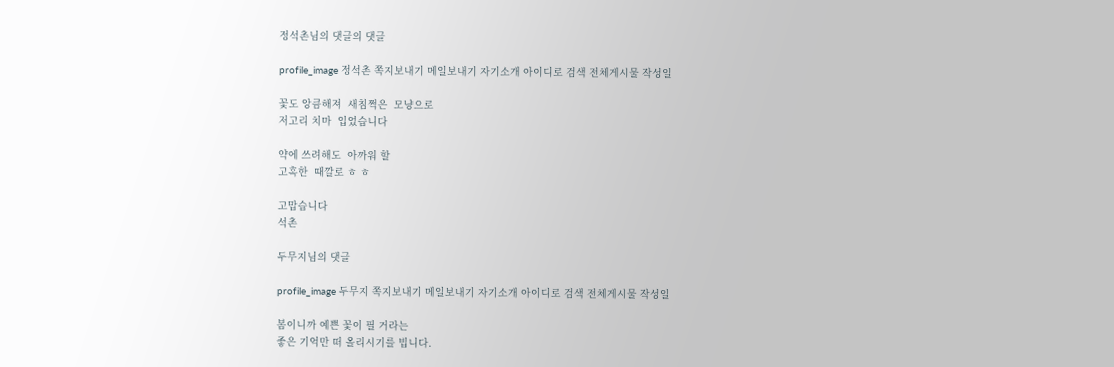정석촌님의 댓글의 댓글

profile_image 정석촌 쪽지보내기 메일보내기 자기소개 아이디로 검색 전체게시물 작성일

꽃도 앙큼해져  새침쩍은  모냥으로
저고리 치마  입었습니다

약에 쓰려해도  아까워 할
고혹한  때깔로 ㅎ ㅎ

고맙습니다
석촌

두무지님의 댓글

profile_image 두무지 쪽지보내기 메일보내기 자기소개 아이디로 검색 전체게시물 작성일

봄이니까 예쁜 꽃이 필 거라는
좋은 기억만 떠 올리시기를 빕니다.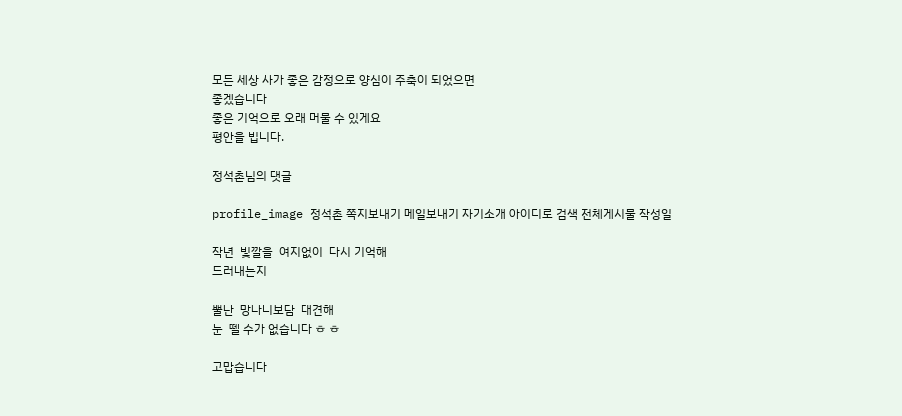모든 세상 사가 좋은 감정으로 양심이 주축이 되었으면
좋겠습니다
좋은 기억으로 오래 머물 수 있게요
평안을 빕니다.

정석촌님의 댓글

profile_image 정석촌 쪽지보내기 메일보내기 자기소개 아이디로 검색 전체게시물 작성일

작년  빛깔을  여지없이  다시 기억해
드러내는지

뿔난  망나니보담  대견해
눈  뗄 수가 없습니다 ㅎ ㅎ

고맙습니다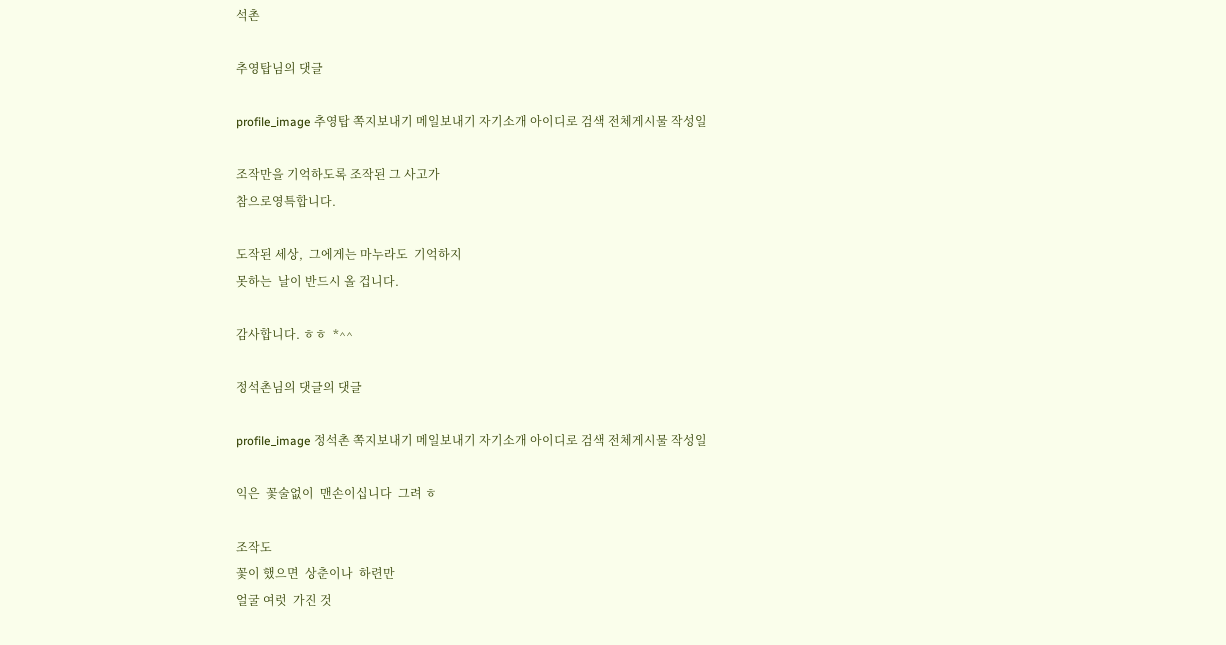석촌

추영탑님의 댓글

profile_image 추영탑 쪽지보내기 메일보내기 자기소개 아이디로 검색 전체게시물 작성일

조작만을 기억하도록 조작된 그 사고가
참으로영특합니다.

도작된 세상,  그에게는 마누라도  기억하지
못하는  날이 반드시 올 겁니다.

감사합니다. ㅎㅎ  *^^

정석촌님의 댓글의 댓글

profile_image 정석촌 쪽지보내기 메일보내기 자기소개 아이디로 검색 전체게시물 작성일

익은  꽃술없이  맨손이십니다  그려 ㅎ

조작도
꽃이 했으면  상춘이나  하련만
얼굴 여럿  가진 것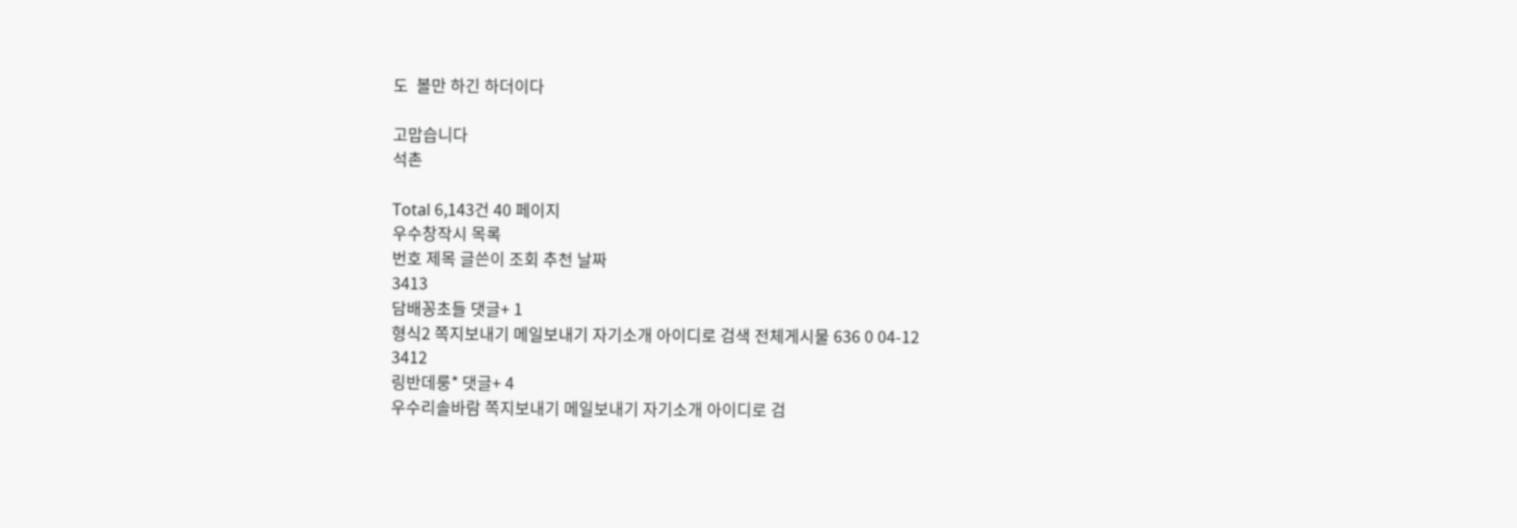도  볼만 하긴 하더이다

고맙습니다
석촌

Total 6,143건 40 페이지
우수창작시 목록
번호 제목 글쓴이 조회 추천 날짜
3413
담배꽁초들 댓글+ 1
형식2 쪽지보내기 메일보내기 자기소개 아이디로 검색 전체게시물 636 0 04-12
3412
링반데룽* 댓글+ 4
우수리솔바람 쪽지보내기 메일보내기 자기소개 아이디로 검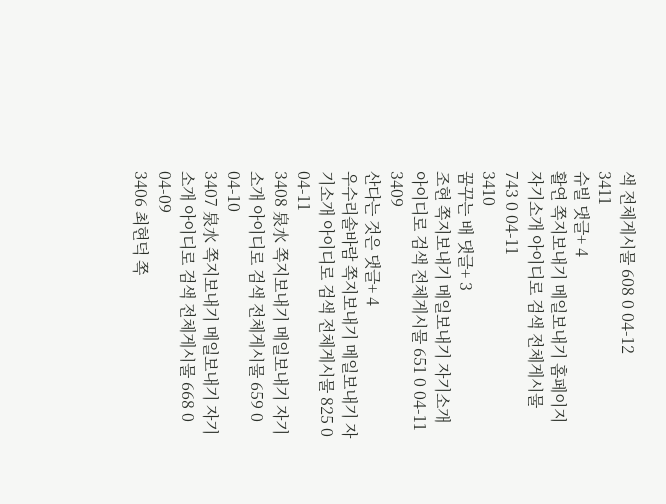색 전체게시물 608 0 04-12
3411
슈빌 댓글+ 4
활연 쪽지보내기 메일보내기 홈페이지 자기소개 아이디로 검색 전체게시물 743 0 04-11
3410
꿈꾸는 배 댓글+ 3
조현 쪽지보내기 메일보내기 자기소개 아이디로 검색 전체게시물 651 0 04-11
3409
산다는 것은 댓글+ 4
우수리솔바람 쪽지보내기 메일보내기 자기소개 아이디로 검색 전체게시물 825 0 04-11
3408 泉水 쪽지보내기 메일보내기 자기소개 아이디로 검색 전체게시물 659 0 04-10
3407 泉水 쪽지보내기 메일보내기 자기소개 아이디로 검색 전체게시물 668 0 04-09
3406 최현덕 쪽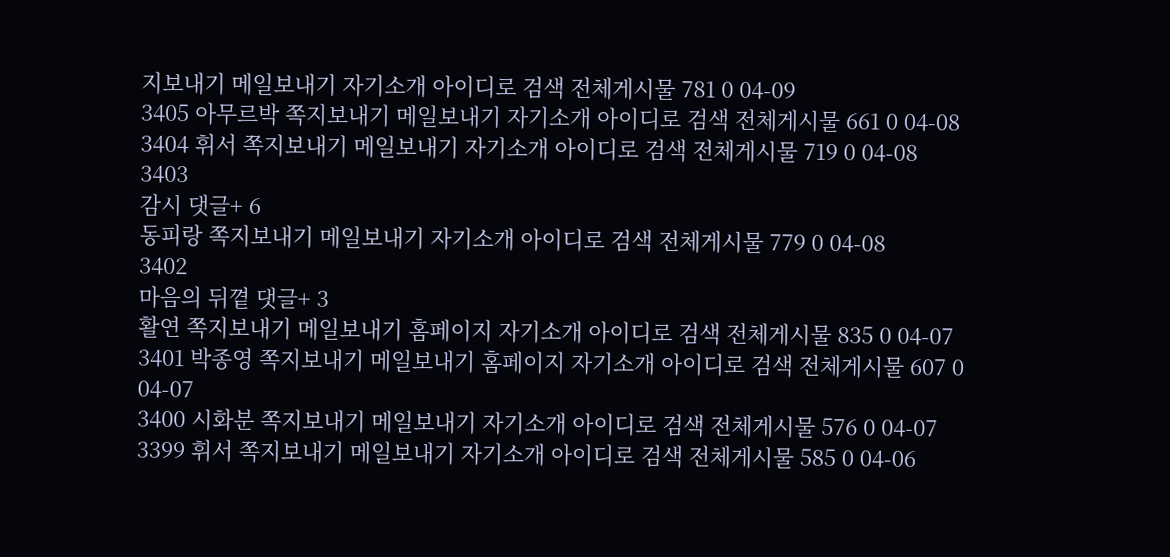지보내기 메일보내기 자기소개 아이디로 검색 전체게시물 781 0 04-09
3405 아무르박 쪽지보내기 메일보내기 자기소개 아이디로 검색 전체게시물 661 0 04-08
3404 휘서 쪽지보내기 메일보내기 자기소개 아이디로 검색 전체게시물 719 0 04-08
3403
감시 댓글+ 6
동피랑 쪽지보내기 메일보내기 자기소개 아이디로 검색 전체게시물 779 0 04-08
3402
마음의 뒤꼍 댓글+ 3
활연 쪽지보내기 메일보내기 홈페이지 자기소개 아이디로 검색 전체게시물 835 0 04-07
3401 박종영 쪽지보내기 메일보내기 홈페이지 자기소개 아이디로 검색 전체게시물 607 0 04-07
3400 시화분 쪽지보내기 메일보내기 자기소개 아이디로 검색 전체게시물 576 0 04-07
3399 휘서 쪽지보내기 메일보내기 자기소개 아이디로 검색 전체게시물 585 0 04-06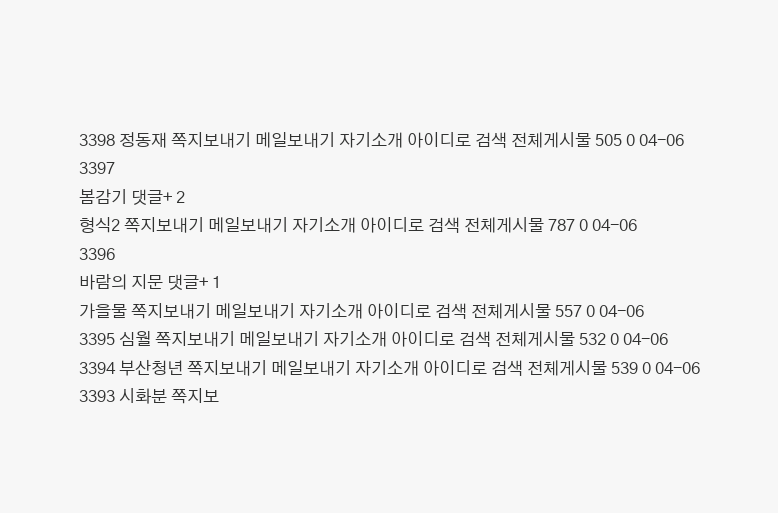3398 정동재 쪽지보내기 메일보내기 자기소개 아이디로 검색 전체게시물 505 0 04-06
3397
봄감기 댓글+ 2
형식2 쪽지보내기 메일보내기 자기소개 아이디로 검색 전체게시물 787 0 04-06
3396
바람의 지문 댓글+ 1
가을물 쪽지보내기 메일보내기 자기소개 아이디로 검색 전체게시물 557 0 04-06
3395 심월 쪽지보내기 메일보내기 자기소개 아이디로 검색 전체게시물 532 0 04-06
3394 부산청년 쪽지보내기 메일보내기 자기소개 아이디로 검색 전체게시물 539 0 04-06
3393 시화분 쪽지보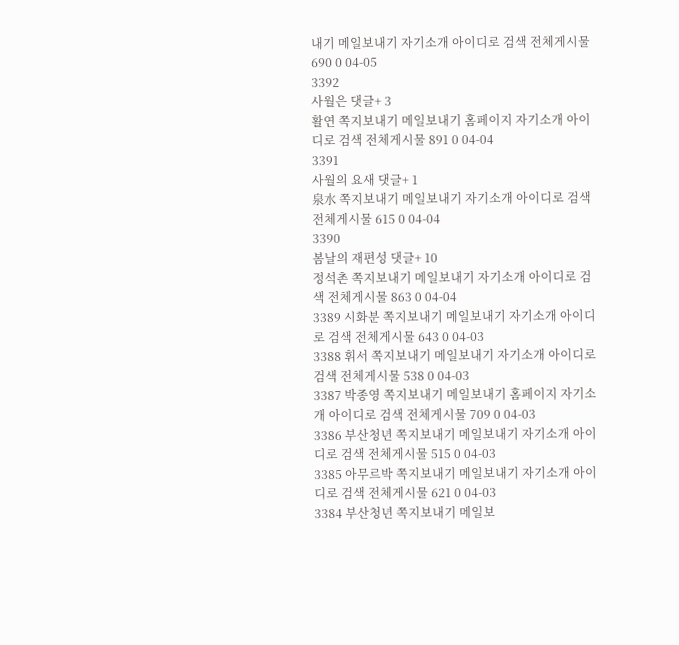내기 메일보내기 자기소개 아이디로 검색 전체게시물 690 0 04-05
3392
사월은 댓글+ 3
활연 쪽지보내기 메일보내기 홈페이지 자기소개 아이디로 검색 전체게시물 891 0 04-04
3391
사월의 요새 댓글+ 1
泉水 쪽지보내기 메일보내기 자기소개 아이디로 검색 전체게시물 615 0 04-04
3390
봄날의 재편성 댓글+ 10
정석촌 쪽지보내기 메일보내기 자기소개 아이디로 검색 전체게시물 863 0 04-04
3389 시화분 쪽지보내기 메일보내기 자기소개 아이디로 검색 전체게시물 643 0 04-03
3388 휘서 쪽지보내기 메일보내기 자기소개 아이디로 검색 전체게시물 538 0 04-03
3387 박종영 쪽지보내기 메일보내기 홈페이지 자기소개 아이디로 검색 전체게시물 709 0 04-03
3386 부산청년 쪽지보내기 메일보내기 자기소개 아이디로 검색 전체게시물 515 0 04-03
3385 아무르박 쪽지보내기 메일보내기 자기소개 아이디로 검색 전체게시물 621 0 04-03
3384 부산청년 쪽지보내기 메일보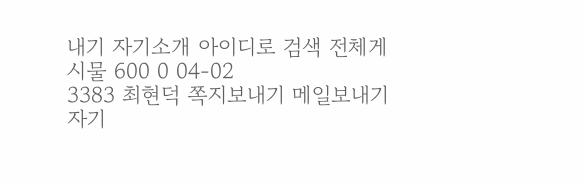내기 자기소개 아이디로 검색 전체게시물 600 0 04-02
3383 최현덕 쪽지보내기 메일보내기 자기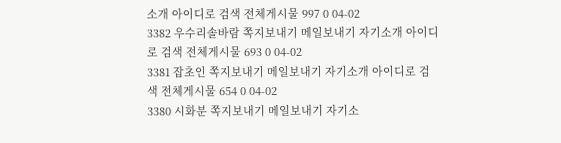소개 아이디로 검색 전체게시물 997 0 04-02
3382 우수리솔바람 쪽지보내기 메일보내기 자기소개 아이디로 검색 전체게시물 693 0 04-02
3381 잡초인 쪽지보내기 메일보내기 자기소개 아이디로 검색 전체게시물 654 0 04-02
3380 시화분 쪽지보내기 메일보내기 자기소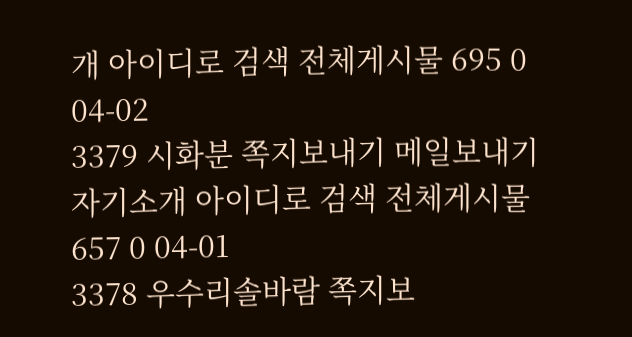개 아이디로 검색 전체게시물 695 0 04-02
3379 시화분 쪽지보내기 메일보내기 자기소개 아이디로 검색 전체게시물 657 0 04-01
3378 우수리솔바람 쪽지보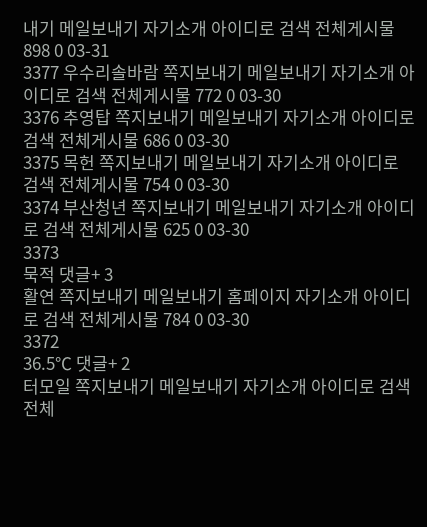내기 메일보내기 자기소개 아이디로 검색 전체게시물 898 0 03-31
3377 우수리솔바람 쪽지보내기 메일보내기 자기소개 아이디로 검색 전체게시물 772 0 03-30
3376 추영탑 쪽지보내기 메일보내기 자기소개 아이디로 검색 전체게시물 686 0 03-30
3375 목헌 쪽지보내기 메일보내기 자기소개 아이디로 검색 전체게시물 754 0 03-30
3374 부산청년 쪽지보내기 메일보내기 자기소개 아이디로 검색 전체게시물 625 0 03-30
3373
묵적 댓글+ 3
활연 쪽지보내기 메일보내기 홈페이지 자기소개 아이디로 검색 전체게시물 784 0 03-30
3372
36.5℃ 댓글+ 2
터모일 쪽지보내기 메일보내기 자기소개 아이디로 검색 전체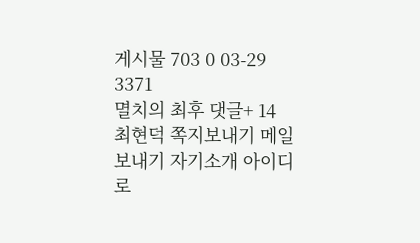게시물 703 0 03-29
3371
멸치의 최후 댓글+ 14
최현덕 쪽지보내기 메일보내기 자기소개 아이디로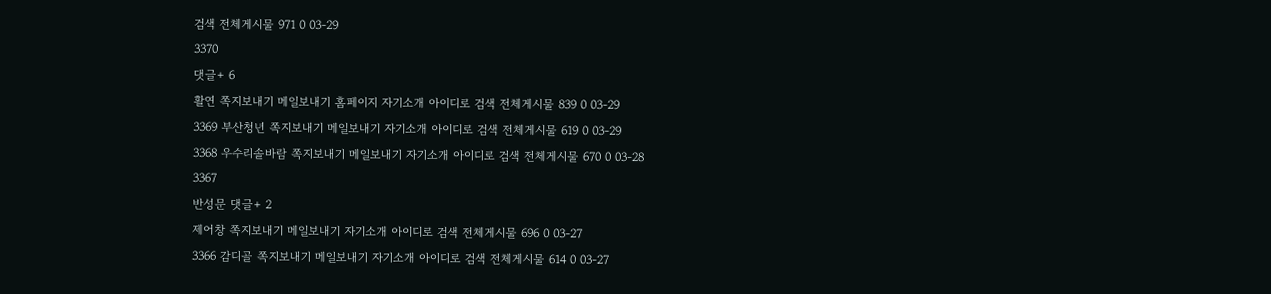검색 전체게시물 971 0 03-29
3370
댓글+ 6
활연 쪽지보내기 메일보내기 홈페이지 자기소개 아이디로 검색 전체게시물 839 0 03-29
3369 부산청년 쪽지보내기 메일보내기 자기소개 아이디로 검색 전체게시물 619 0 03-29
3368 우수리솔바람 쪽지보내기 메일보내기 자기소개 아이디로 검색 전체게시물 670 0 03-28
3367
반성문 댓글+ 2
제어창 쪽지보내기 메일보내기 자기소개 아이디로 검색 전체게시물 696 0 03-27
3366 감디골 쪽지보내기 메일보내기 자기소개 아이디로 검색 전체게시물 614 0 03-27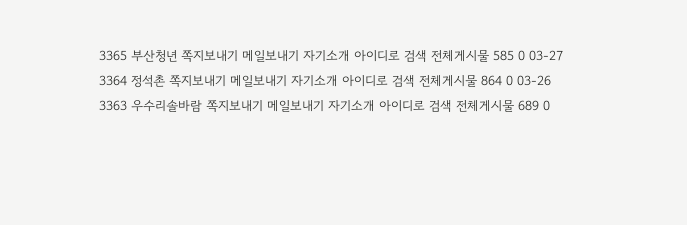3365 부산청년 쪽지보내기 메일보내기 자기소개 아이디로 검색 전체게시물 585 0 03-27
3364 정석촌 쪽지보내기 메일보내기 자기소개 아이디로 검색 전체게시물 864 0 03-26
3363 우수리솔바람 쪽지보내기 메일보내기 자기소개 아이디로 검색 전체게시물 689 0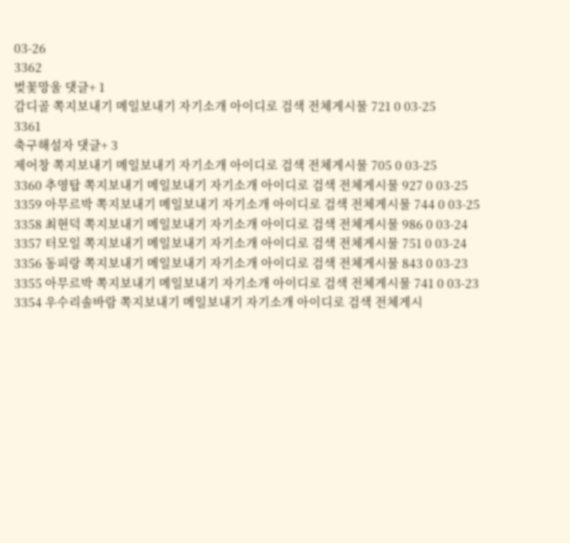03-26
3362
벚꽃망울 댓글+ 1
감디골 쪽지보내기 메일보내기 자기소개 아이디로 검색 전체게시물 721 0 03-25
3361
축구해설자 댓글+ 3
제어창 쪽지보내기 메일보내기 자기소개 아이디로 검색 전체게시물 705 0 03-25
3360 추영탑 쪽지보내기 메일보내기 자기소개 아이디로 검색 전체게시물 927 0 03-25
3359 아무르박 쪽지보내기 메일보내기 자기소개 아이디로 검색 전체게시물 744 0 03-25
3358 최현덕 쪽지보내기 메일보내기 자기소개 아이디로 검색 전체게시물 986 0 03-24
3357 터모일 쪽지보내기 메일보내기 자기소개 아이디로 검색 전체게시물 751 0 03-24
3356 동피랑 쪽지보내기 메일보내기 자기소개 아이디로 검색 전체게시물 843 0 03-23
3355 아무르박 쪽지보내기 메일보내기 자기소개 아이디로 검색 전체게시물 741 0 03-23
3354 우수리솔바람 쪽지보내기 메일보내기 자기소개 아이디로 검색 전체게시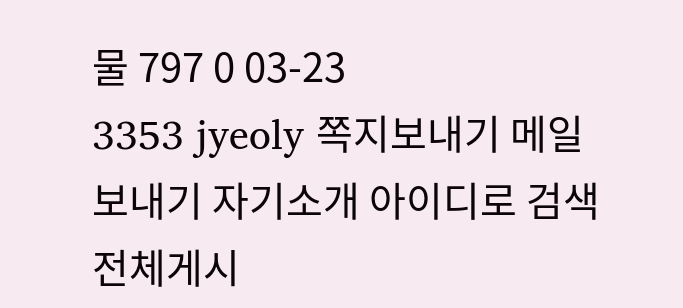물 797 0 03-23
3353 jyeoly 쪽지보내기 메일보내기 자기소개 아이디로 검색 전체게시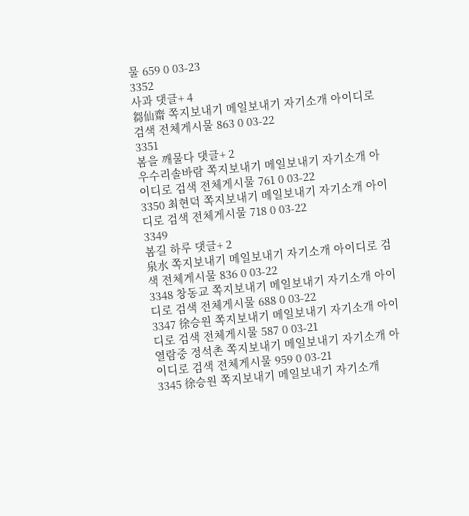물 659 0 03-23
3352
사과 댓글+ 4
芻仙齋 쪽지보내기 메일보내기 자기소개 아이디로 검색 전체게시물 863 0 03-22
3351
봄을 깨물다 댓글+ 2
우수리솔바람 쪽지보내기 메일보내기 자기소개 아이디로 검색 전체게시물 761 0 03-22
3350 최현덕 쪽지보내기 메일보내기 자기소개 아이디로 검색 전체게시물 718 0 03-22
3349
봄길 하루 댓글+ 2
泉水 쪽지보내기 메일보내기 자기소개 아이디로 검색 전체게시물 836 0 03-22
3348 창동교 쪽지보내기 메일보내기 자기소개 아이디로 검색 전체게시물 688 0 03-22
3347 徐승원 쪽지보내기 메일보내기 자기소개 아이디로 검색 전체게시물 587 0 03-21
열람중 정석촌 쪽지보내기 메일보내기 자기소개 아이디로 검색 전체게시물 959 0 03-21
3345 徐승원 쪽지보내기 메일보내기 자기소개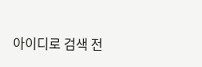아이디로 검색 전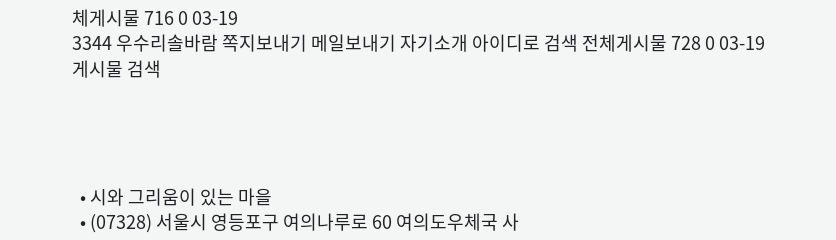체게시물 716 0 03-19
3344 우수리솔바람 쪽지보내기 메일보내기 자기소개 아이디로 검색 전체게시물 728 0 03-19
게시물 검색




  • 시와 그리움이 있는 마을
  • (07328) 서울시 영등포구 여의나루로 60 여의도우체국 사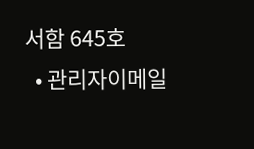서함 645호
  • 관리자이메일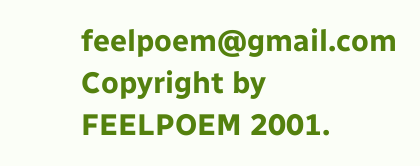feelpoem@gmail.com
Copyright by FEELPOEM 2001.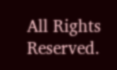All Rights Reserved.